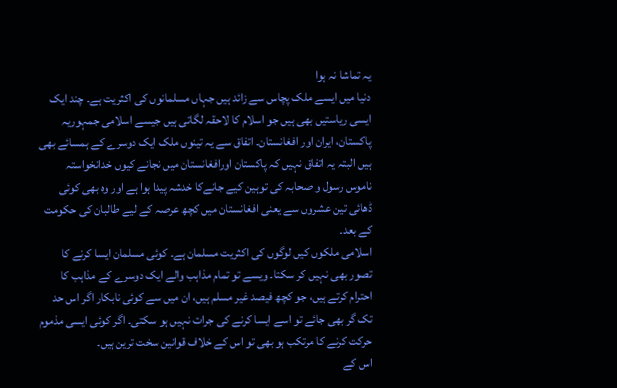یہ تماشا نہ ہوا
دنیا میں ایسے ملک پچاس سے زائد ہیں جہاں مسلمانوں کی اکثریت ہے۔ چند ایک ایسی ریاستیں بھی ہیں جو اسلام کا لاحقہ لگاتی ہیں جیسے اسلامی جمہوریہ پاکستان، ایران اور افغانستان۔ اتفاق سے یہ تینوں ملک ایک دوسرے کے ہمسائے بھی ہیں البتہ یہ اتفاق نہیں کہ پاکستان اورافغانستان میں نجانے کیوں خدانخواستہ ناموس رسول و صحابہ کی توہین کیے جانےکا خدشہ پیدا ہوا ہے اور وہ بھی کوئی ڈھائی تین عشروں سے یعنی افغانستان میں کچھ عرصہ کے لیے طالبان کی حکومت کے بعد۔
اسلامی ملکوں کیں لوگوں کی اکثریت مسلمان ہے۔ کوئی مسلمان ایسا کرنے کا تصور بھی نہیں کر سکتا۔ ویسے تو تمام مذاہب والے ایک دوسرے کے مذاہب کا احترام کرتے ہیں، جو کچھ فیصد غیر مسلم ہیں، ان میں سے کوئی نابکار اگر اس حد تک گر بھی جائے تو اسے ایسا کرنے کی جرات نہیں ہو سکتی۔ اگر کوئی ایسی مذموم حرکت کرنے کا مرتکب ہو بھی تو اس کے خلاف قوانین سخت ترین ہیں۔
اس کے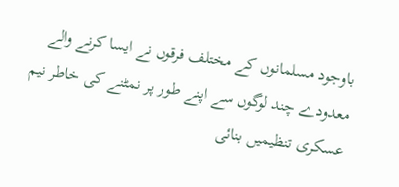باوجود مسلمانوں کے مختلف فرقوں نے ایسا کرنے والے معدودے چند لوگوں سے اپنے طور پر نمٹنے کی خاطر نیم عسکری تنظیمیں بنائی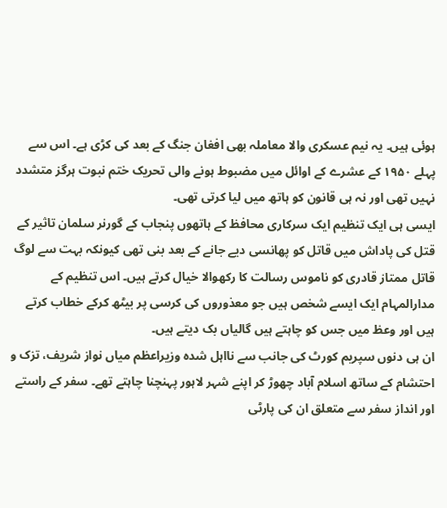ہوئی ہیں۔ یہ نیم عسکری والا معاملہ بھی افغان جنگ کے بعد کی کڑی ہے۔ اس سے پہلے ۱۹۵۰ کے عشرے کے اوائل میں مضبوط ہونے والی تحریک ختم نبوت ہرگز متشدد نہیں تھی اور نہ ہی قانون کو ہاتھ میں لیا کرتی تھی۔
ایسی ہی ایک تنظیم ایک سرکاری محافظ کے ہاتھوں پنجاب کے گورنر سلمان تاثیر کے قتل کی پاداش میں قاتل کو پھانسی دیے جانے کے بعد بنی تھی کیونکہ بہت سے لوگ قاتل ممتاز قادری کو ناموس رسالت کا رکھوالا خیال کرتے ہیں۔ اس تنظیم کے مدارالمہام ایک ایسے شخص ہیں جو معذوروں کی کرسی پر بیٹھ کرکے خطاب کرتے ہیں اور وعظ میں جس کو چاہتے ہیں گالیاں بک دیتے ہیں۔
ان ہی دنوں سپریم کورٹ کی جانب سے نااہل شدہ وزیراعظم میاں نواز شریف، تزک و احتشام کے ساتھ اسلام آباد چھوڑ کر اپنے شہر لاہور پہنچنا چاہتے تھے۔ سفر کے راستے اور انداز سفر سے متعلق ان کی پارٹی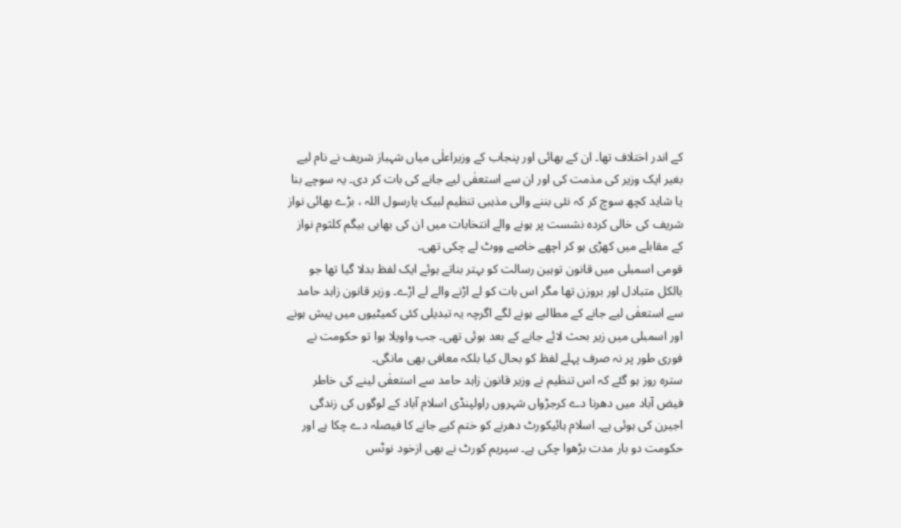کے اندر اختلاف تھا۔ ان کے بھائی اور پنجاب کے وزیراعلٰی میاں شہباز شریف نے نام لیے بغیر ایک وزیر کی مذمت کی اور ان سے استعفٰی لیے جانے کی بات کر دی۔ یہ سوچے بنا یا شاید کچھ سوچ کر کہ نئی بننے والی مذہبی تنظیم لبیک یارسول اللہ ، بڑے بھائی نواز شریف کی خالی کردہ نشست پر ہونے والے انتخابات میں ان کی بھابی بیگم کلثوم نواز کے مقابلے میں کھڑی ہو کر اچھے خاصے ووٹ لے چکی تھی۔
قومی اسمبلی میں قانون توہین رسالت کو بہتر بناتے ہوئے ایک لفظ بدلا گیا تھا جو بالکل متبادل اور بروزن تھا مگر اس بات کو لے اڑنے والے لے اڑے۔ وزیر قانون زاہد حامد سے استعفٰی لیے جانے کے مطالبے ہونے لگے اگرچہ یہ تبدیلی کئی کمیٹیوں میں پیش ہونے اور اسمبلی میں زیر بحث لائے جانے کے بعد ہوئی تھی۔ جب واویلا ہوا تو حکومت نے فوری طور پر نہ صرف پہلے لفظ کو بحال کیا بلکہ معافی بھی مانگی۔
سترہ روز ہو گئے کہ اس تنظیم نے وزیر قانون زاہد حامد سے استعفٰی لینے کی خاطر فیض آباد میں دھرنا دے کرجڑواں شہروں راولپنڈی اسلام آباد کے لوگوں کی زندگی اجیرن کی ہوئی ہے۔ اسلام ہائیکورٹ دھرنے کو ختم کیے جانے کا فیصلہ دے چکا ہے اور حکومت دو بار مدت بڑھوا چکی ہے۔ سپریم کورٹ نے بھی ازخود نوٹس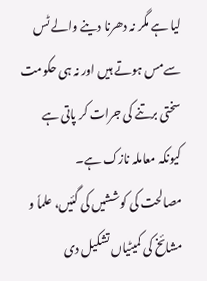لیا ہے مگر نہ دھرنا دینے والے ٹس سےمس ہوتے ہیں اور نہ ہی حکومت سختی برتنے کی جرات کر پاتی ہے کیونکہ معاملہ نازک ہے۔
مصالحت کی کوششیں کی گئیں، علماٗ و مشائخ کی کمیٹیاں تشکیل دی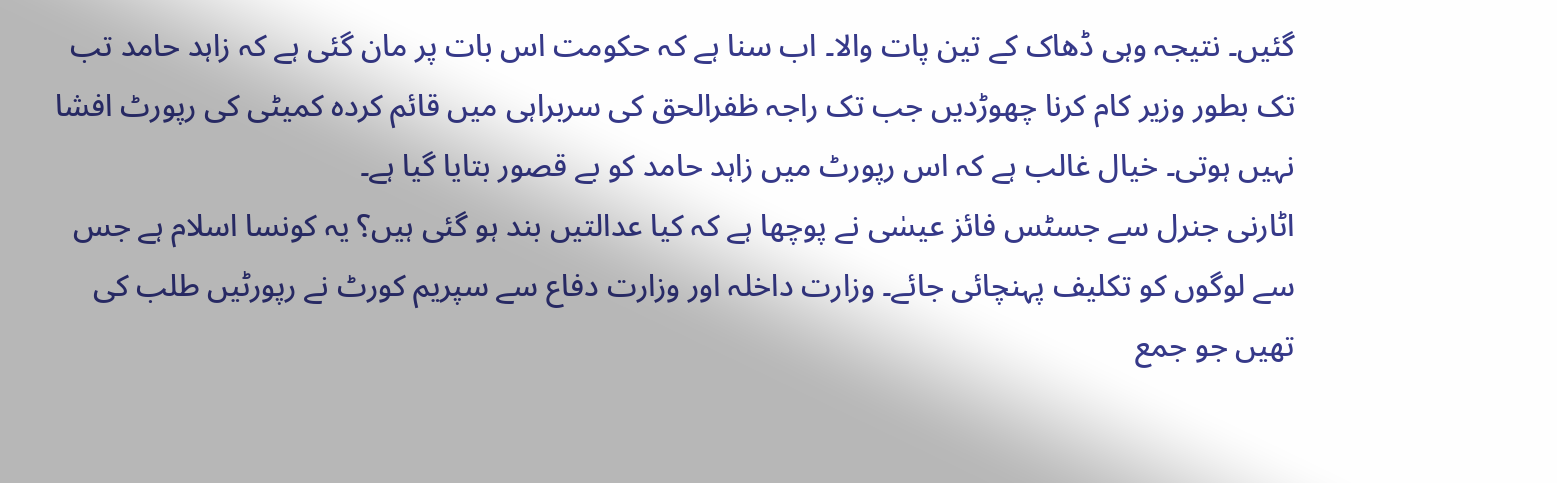گئیں۔ نتیجہ وہی ڈھاک کے تین پات والا۔ اب سنا ہے کہ حکومت اس بات پر مان گئی ہے کہ زاہد حامد تب تک بطور وزیر کام کرنا چھوڑدیں جب تک راجہ ظفرالحق کی سربراہی میں قائم کردہ کمیٹی کی رپورٹ افشا نہیں ہوتی۔ خیال غالب ہے کہ اس رپورٹ میں زاہد حامد کو بے قصور بتایا گیا ہے۔
اٹارنی جنرل سے جسٹس فائز عیسٰی نے پوچھا ہے کہ کیا عدالتیں بند ہو گئی ہیں؟ یہ کونسا اسلام ہے جس سے لوگوں کو تکلیف پہنچائی جائے۔ وزارت داخلہ اور وزارت دفاع سے سپریم کورٹ نے رپورٹیں طلب کی تھیں جو جمع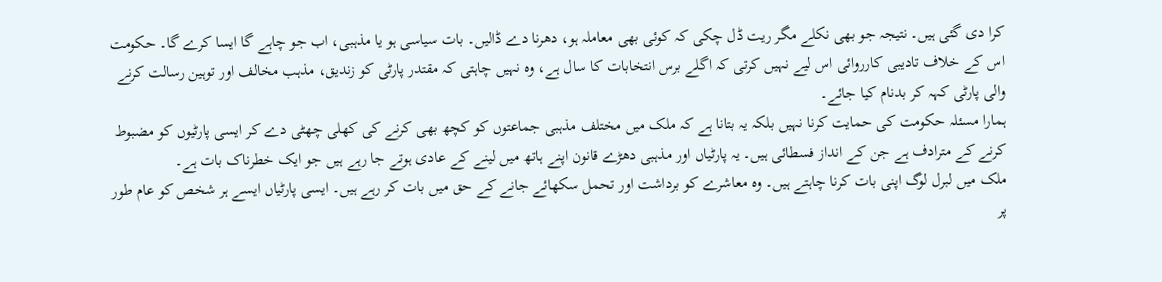کرا دی گئی ہیں۔ نتیجہ جو بھی نکلے مگر ریت ڈل چکی کہ کوئی بھی معاملہ ہو، دھرنا دے ڈالیں۔ بات سیاسی ہو یا مذہبی، اب جو چاہے گا ایسا کرے گا۔ حکومت اس کے خلاف تادیبی کارروائی اس لیے نہیں کرتی کہ اگلے برس انتخابات کا سال ہے، وہ نہیں چاہتی کہ مقتدر پارٹی کو زندیق، مذہب مخالف اور توہین رسالت کرنے والی پارٹی کہہ کر بدنام کیا جائے۔
ہمارا مسئلہ حکومت کی حمایت کرنا نہیں بلکہ یہ بتانا ہے کہ ملک میں مختلف مذہبی جماعتوں کو کچھ بھی کرنے کی کھلی چھٹی دے کر ایسی پارٹیوں کو مضبوط کرنے کے مترادف ہے جن کے انداز فسطائی ہیں۔ یہ پارٹیاں اور مذہبی دھڑے قانون اپنے ہاتھ میں لینے کے عادی ہوتے جا رہے ہیں جو ایک خطرناک بات ہے۔
ملک میں لبرل لوگ اپنی بات کرنا چاہتے ہیں۔ وہ معاشرے کو برداشت اور تحمل سکھائے جانے کے حق میں بات کر رہے ہیں۔ ایسی پارٹیاں ایسے ہر شخص کو عام طور پر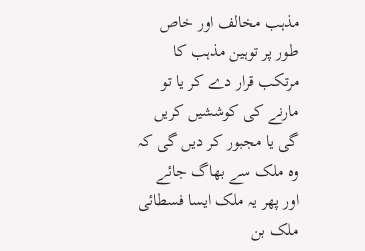مذہب مخالف اور خاص طور پر توہین مذہب کا مرتکب قرار دے کر یا تو مارنے کی کوششیں کریں گی یا مجبور کر دیں گی کہ وہ ملک سے بھاگ جائے اور پھر یہ ملک ایسا فسطائی ملک بن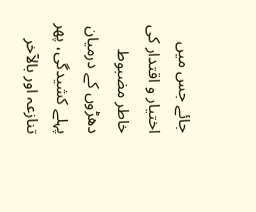جائے جس میں اختیار و اقتدار کی خاطر مضبوط دھڑوں کے درمیان پہلے کشیدگی، پھر تنازعہ اور بالآخر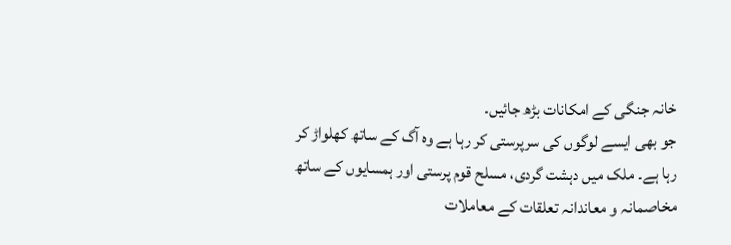خانہ جنگی کے امکانات بڑھ جائیں۔
جو بھی ایسے لوگوں کی سرپرستی کر رہا ہے وہ آگ کے ساتھ کھلواڑ کر رہا ہے۔ ملک میں دہشت گردی، مسلح قوم پرستی اور ہمسایوں کے ساتھ مخاصمانہ و معاندانہ تعلقات کے معاملات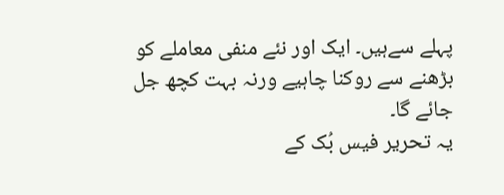پہلے سےہیں۔ ایک اور نئے منفی معاملے کو بڑھنے سے روکنا چاہیے ورنہ بہت کچھ جل جائے گا۔
یہ تحریر فیس بُک کے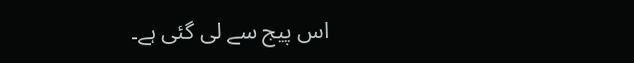اس پیج سے لی گئی ہے۔